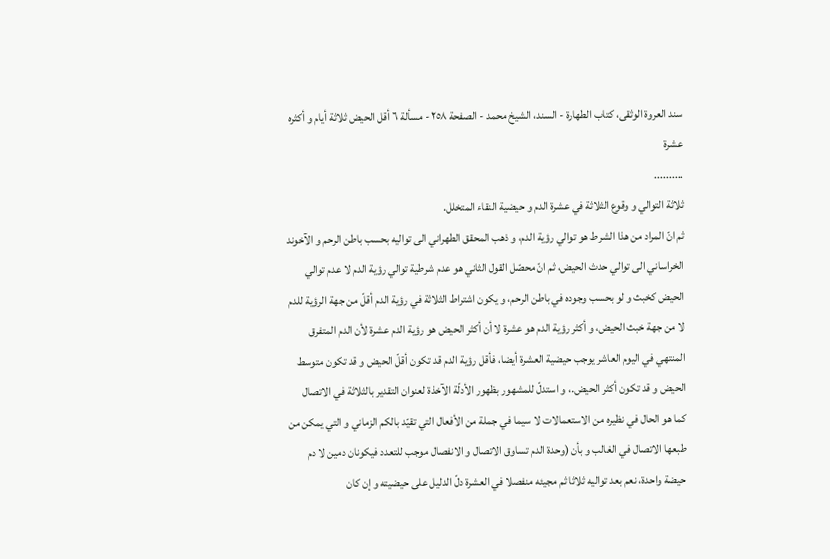سند العروة الوثقى، كتاب الطهارة - السند، الشيخ محمد - الصفحة ٢٥٨ - مسألة ٦ أقل الحيض ثلاثة أيام و أكثره عشرة
..........
ثلاثة التوالي و وقوع الثلاثة في عشرة الدم و حيضية النقاء المتخلل.
ثم انّ المراد من هذا الشرط هو توالي رؤية الدم، و ذهب المحقق الطهراني الى تواليه بحسب باطن الرحم و الآخوند الخراساني الى توالي حدث الحيض، ثم انّ محصّل القول الثاني هو عدم شرطية توالي رؤية الدم لا عدم توالي الحيض كخبث و لو بحسب وجوده في باطن الرحم، و يكون اشتراط الثلاثة في رؤية الدم أقلّ من جهة الرؤية للدم لا من جهة خبث الحيض، و أكثر رؤية الدم هو عشرة لا أن أكثر الحيض هو رؤية الدم عشرة لأن الدم المتفرق المنتهي في اليوم العاشر يوجب حيضية العشرة أيضا، فأقل رؤية الدم قد تكون أقلّ الحيض و قد تكون متوسط الحيض و قد تكون أكثر الحيض.، و استدلّ للمشهور بظهور الأدلّة الآخذة لعنوان التقدير بالثلاثة في الاتصال كما هو الحال في نظيره من الاستعمالات لا سيما في جملة من الأفعال التي تقيّد بالكم الزماني و التي يمكن من طبعها الاتصال في الغالب و بأن (وحدة الدم تساوق الاتصال و الانفصال موجب للتعدد فيكونان دمين لا دم حيضة واحدة، نعم بعد تواليه ثلاثا ثم مجيئه منفصلا في العشرة دلّ الدليل على حيضيته و إن كان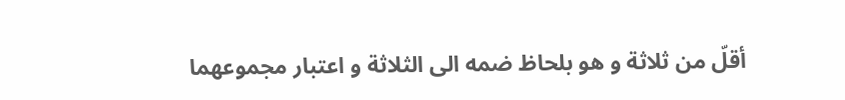أقلّ من ثلاثة و هو بلحاظ ضمه الى الثلاثة و اعتبار مجموعهما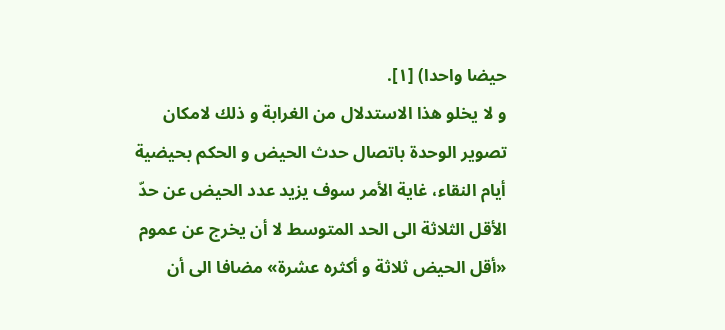حيضا واحدا) [١].
و لا يخلو هذا الاستدلال من الغرابة و ذلك لامكان تصوير الوحدة باتصال حدث الحيض و الحكم بحيضية أيام النقاء، غاية الأمر سوف يزيد عدد الحيض عن حدّ الأقل الثلاثة الى الحد المتوسط لا أن يخرج عن عموم «أقل الحيض ثلاثة و أكثره عشرة» مضافا الى أن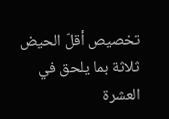تخصيص أقلّ الحيض ثلاثة بما يلحق في العشرة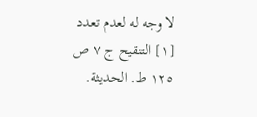لا وجه له لعدم تعدد
[١] التنقيح ج ٧ ص ١٢٥ ط. الحديثة.